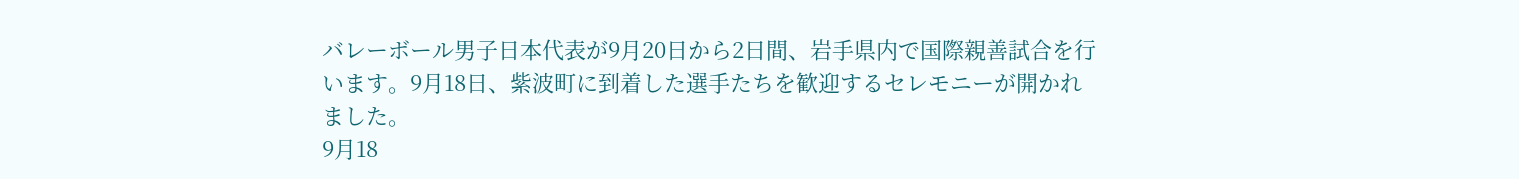バレーボール男子日本代表が9月20日から2日間、岩手県内で国際親善試合を行います。9月18日、紫波町に到着した選手たちを歓迎するセレモニーが開かれました。
9月18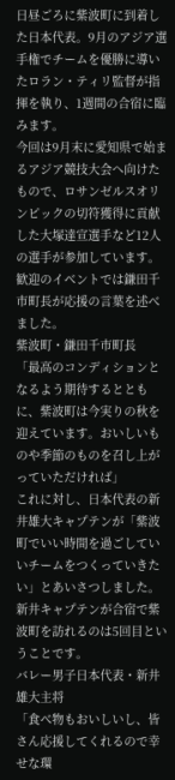日昼ごろに紫波町に到着した日本代表。9月のアジア選手権でチームを優勝に導いたロラン・ティリ監督が指揮を執り、1週間の合宿に臨みます。
今回は9月末に愛知県で始まるアジア競技大会へ向けたもので、ロサンゼルスオリンピックの切符獲得に貢献した大塚達宣選手など12人の選手が参加しています。
歓迎のイベントでは鎌田千市町長が応援の言葉を述べました。
紫波町・鎌田千市町長
「最高のコンディションとなるよう期待するとともに、紫波町は今実りの秋を迎えています。おいしいものや季節のものを召し上がっていただければ」
これに対し、日本代表の新井雄大キャプテンが「紫波町でいい時間を過ごしていいチームをつくっていきたい」とあいさつしました。新井キャプテンが合宿で紫波町を訪れるのは5回目ということです。
バレー男子日本代表・新井雄大主将
「食べ物もおいしいし、皆さん応援してくれるので幸せな環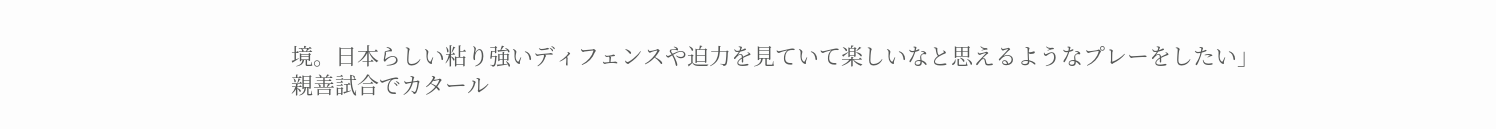境。日本らしい粘り強いディフェンスや迫力を見ていて楽しいなと思えるようなプレーをしたい」
親善試合でカタール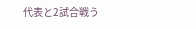代表と2試合戦う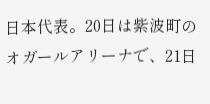日本代表。20日は紫波町のオガールアリーナで、21日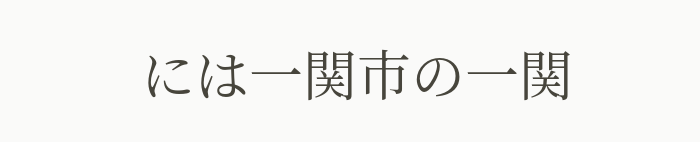には一関市の一関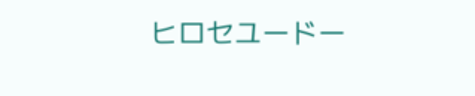ヒロセユードー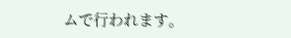ムで行われます。